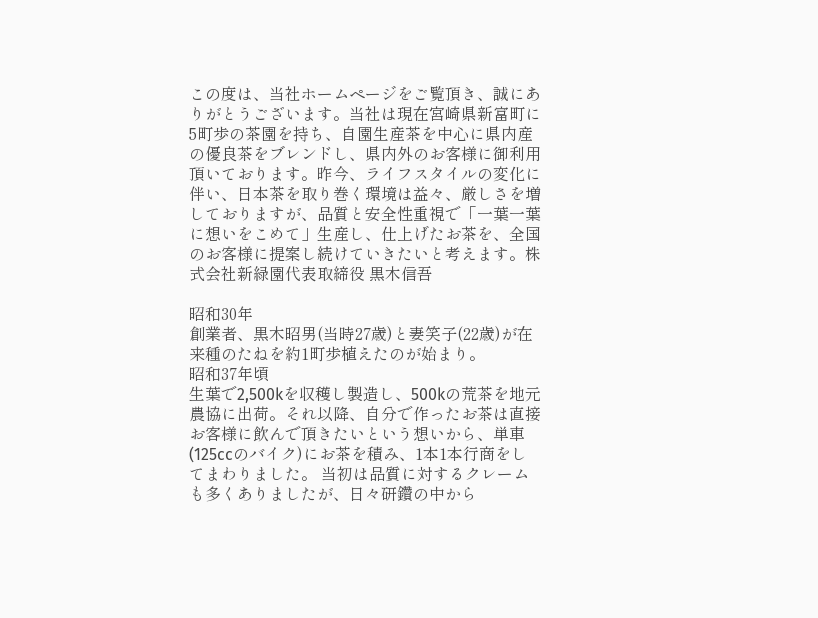この度は、当社ホームページをご覧頂き、誠にありがとうございます。当社は現在宮崎県新富町に5町歩の茶園を持ち、自園生産茶を中心に県内産の優良茶をブレンドし、県内外のお客様に御利用頂いております。昨今、ライフスタイルの変化に伴い、日本茶を取り巻く環境は益々、厳しさを増しておりますが、品質と安全性重視で「一葉一葉に想いをこめて」生産し、仕上げたお茶を、全国のお客様に提案し続けていきたいと考えます。株式会社新緑園代表取締役 黒木信吾

昭和30年
創業者、黒木昭男(当時27歳)と妻笑子(22歳)が在来種のたねを約1町歩植えたのが始まり。
昭和37年頃
生葉で2,500kを収穫し製造し、500kの荒茶を地元農協に出荷。それ以降、自分で作ったお茶は直接お客様に飲んで頂きたいという想いから、単車(125ccのバイク)にお茶を積み、1本1本行商をしてまわりました。 当初は品質に対するクレームも多くありましたが、日々研鑽の中から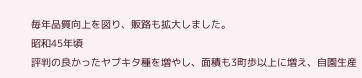毎年品質向上を図り、販路も拡大しました。
昭和45年頃
評判の良かったヤブキタ種を増やし、面積も3町歩以上に増え、自園生産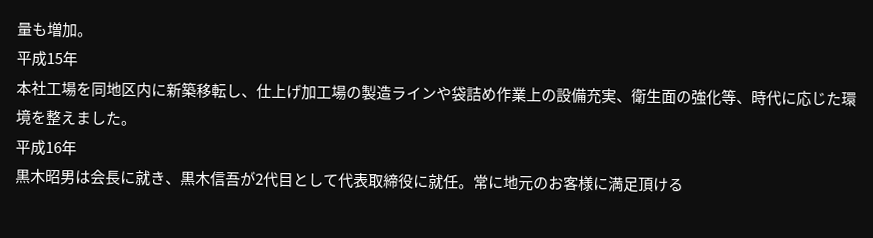量も増加。
平成15年
本社工場を同地区内に新築移転し、仕上げ加工場の製造ラインや袋詰め作業上の設備充実、衛生面の強化等、時代に応じた環境を整えました。
平成16年
黒木昭男は会長に就き、黒木信吾が2代目として代表取締役に就任。常に地元のお客様に満足頂ける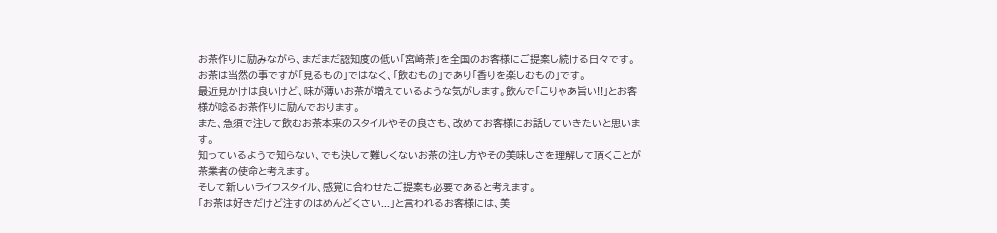お茶作りに励みながら、まだまだ認知度の低い「宮崎茶」を全国のお客様にご提案し続ける日々です。
お茶は当然の事ですが「見るもの」ではなく、「飲むもの」であり「香りを楽しむもの」です。
最近見かけは良いけど、味が薄いお茶が増えているような気がします。飲んで「こりゃあ旨い!!」とお客様が唸るお茶作りに励んでおります。
また、急須で注して飲むお茶本来のスタイルやその良さも、改めてお客様にお話していきたいと思います。
知っているようで知らない、でも決して難しくないお茶の注し方やその美味しさを理解して頂くことが茶業者の使命と考えます。
そして新しいライフスタイル、感覚に合わせたご提案も必要であると考えます。
「お茶は好きだけど注すのはめんどくさい...」と言われるお客様には、美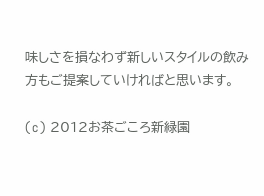味しさを損なわず新しいスタイルの飲み方もご提案していければと思います。

(c) 2012お茶ごころ新緑園